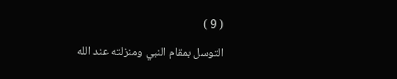( 9 )
التوسل بمقام النبي ومنزلته عند الله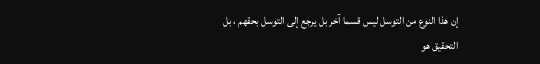إن هذا النوع من التوسل ليس قسما آخر بل يرجع إلى التوسل بحقهم ، بل
التحقيق هو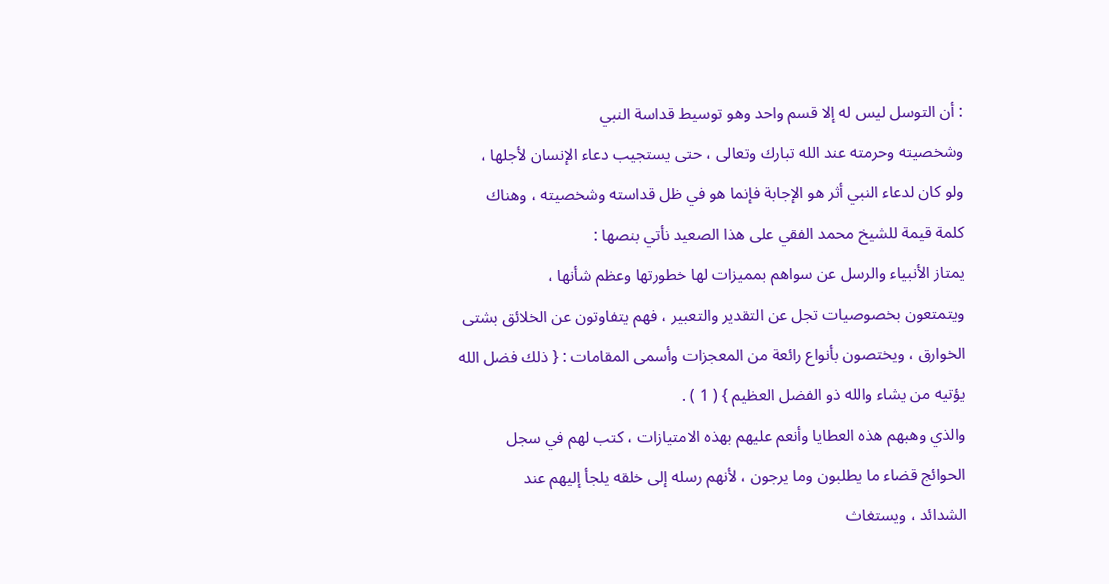: أن التوسل ليس له إلا قسم واحد وهو توسيط قداسة النبي
وشخصيته وحرمته عند الله تبارك وتعالى ، حتى يستجيب دعاء الإنسان لأجلها ،
ولو كان لدعاء النبي أثر هو الإجابة فإنما هو في ظل قداسته وشخصيته ، وهناك
كلمة قيمة للشيخ محمد الفقي على هذا الصعيد نأتي بنصها :
يمتاز الأنبياء والرسل عن سواهم بمميزات لها خطورتها وعظم شأنها ،
ويتمتعون بخصوصيات تجل عن التقدير والتعبير ، فهم يتفاوتون عن الخلائق بشتى
الخوارق ، ويختصون بأنواع رائعة من المعجزات وأسمى المقامات : { ذلك فضل الله
يؤتيه من يشاء والله ذو الفضل العظيم } ( 1 ) .
والذي وهبهم هذه العطايا وأنعم عليهم بهذه الامتيازات ، كتب لهم في سجل
الحوائج قضاء ما يطلبون وما يرجون ، لأنهم رسله إلى خلقه يلجأ إليهم عند
الشدائد ، ويستغاث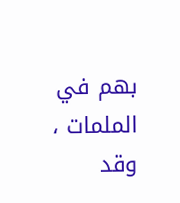بهم في الملمات ، وقد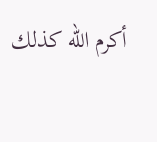أكرم الله كذلك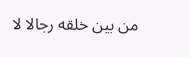من بين خلقه رجالا لا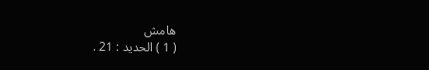هامش
( 1 ) الحديد : 21 .